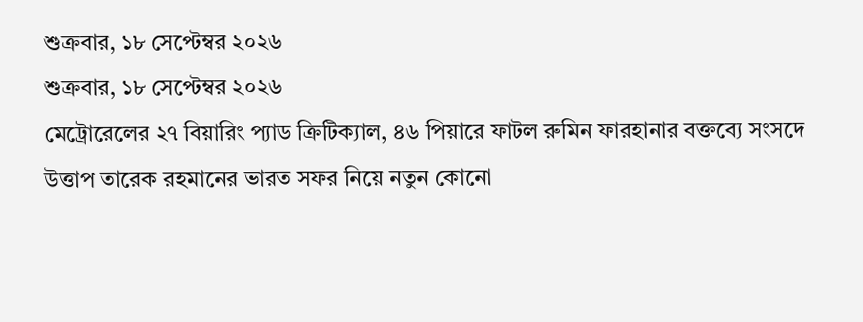শুক্রবার, ১৮ সেপ্টেম্বর ২০২৬
শুক্রবার, ১৮ সেপ্টেম্বর ২০২৬
মেট্রোরেলের ২৭ বিয়ারিং প্যাড ক্রিটিক্যাল, ৪৬ পিয়ারে ফাটল রুমিন ফারহানার বক্তব্যে সংসদে উত্তাপ তারেক রহমানের ভারত সফর নিয়ে নতুন কোনো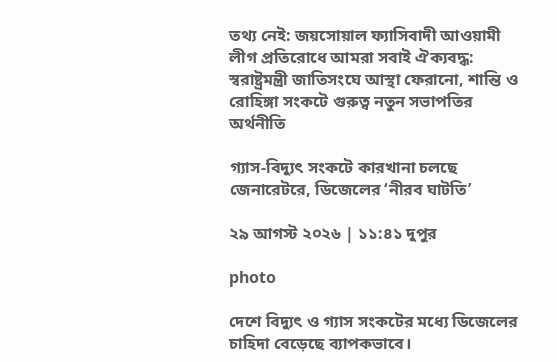তথ্য নেই: জয়সোয়াল ফ্যাসিবাদী আওয়ামী লীগ প্রতিরোধে আমরা সবাই ঐক্যবদ্ধ: স্বরাষ্ট্রমন্ত্রী জাতিসংঘে আস্থা ফেরানো, শান্তি ও রোহিঙ্গা সংকটে গুরুত্ব নতুন সভাপতির
অর্থনীতি

গ্যাস-বিদ্যুৎ সংকটে কারখানা চলছে জেনারেটরে, ডিজেলের ‘নীরব ঘাটতি’

২৯ আগস্ট ২০২৬ | ১১:৪১ দুপুর

photo

দেশে বিদ্যুৎ ও গ্যাস সংকটের মধ্যে ডিজেলের চাহিদা বেড়েছে ব্যাপকভাবে।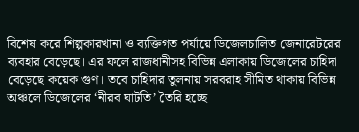বিশেষ করে শিল্পকারখানা ও ব্যক্তিগত পর্যায়ে ডিজেলচালিত জেনারেটরের ব্যবহার বেড়েছে। এর ফলে রাজধানীসহ বিভিন্ন এলাকায় ডিজেলের চাহিদা বেড়েছে কয়েক গুণ। তবে চাহিদার তুলনায় সরবরাহ সীমিত থাকায় বিভিন্ন অঞ্চলে ডিজেলের ‘নীরব ঘাটতি’ তৈরি হচ্ছে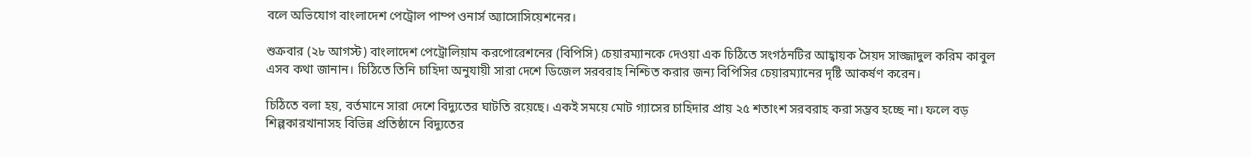বলে অভিযোগ বাংলাদেশ পেট্রোল পাম্প ওনার্স অ্যাসোসিয়েশনের।

শুক্রবার (২৮ আগস্ট) বাংলাদেশ পেট্রোলিয়াম করপোরেশনের (বিপিসি) চেয়ারম্যানকে দেওয়া এক চিঠিতে সংগঠনটির আহ্বায়ক সৈয়দ সাজ্জাদুল করিম কাবুল এসব কথা জানান। চিঠিতে তিনি চাহিদা অনুযায়ী সারা দেশে ডিজেল সরবরাহ নিশ্চিত করার জন্য বিপিসির চেয়ারম্যানের দৃষ্টি আকর্ষণ করেন।

চিঠিতে বলা হয়, বর্তমানে সারা দেশে বিদ্যুতের ঘাটতি রয়েছে। একই সময়ে মোট গ্যাসের চাহিদার প্রায় ২৫ শতাংশ সরবরাহ করা সম্ভব হচ্ছে না। ফলে বড় শিল্পকারখানাসহ বিভিন্ন প্রতিষ্ঠানে বিদ্যুতের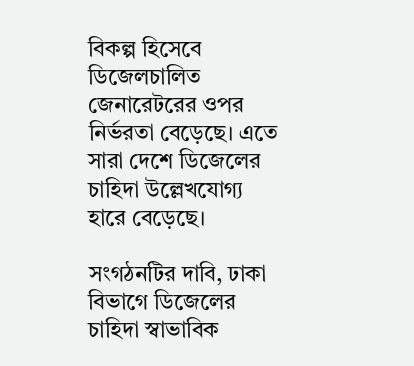বিকল্প হিসেবে ডিজেলচালিত জেনারেটরের ওপর নির্ভরতা বেড়েছে। এতে সারা দেশে ডিজেলের চাহিদা উল্লেখযোগ্য হারে বেড়েছে।

সংগঠনটির দাবি, ঢাকা বিভাগে ডিজেলের চাহিদা স্বাভাবিক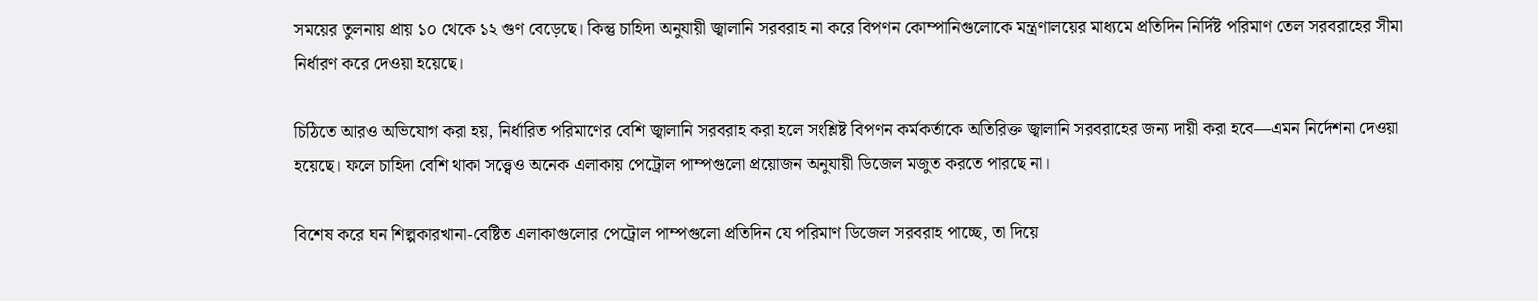সময়ের তুলনায় প্রায় ১০ থেকে ১২ গুণ বেড়েছে। কিন্তু চাহিদা অনুযায়ী জ্বালানি সরবরাহ না করে বিপণন কোম্পানিগুলোকে মন্ত্রণালয়ের মাধ্যমে প্রতিদিন নির্দিষ্ট পরিমাণ তেল সরবরাহের সীমা নির্ধারণ করে দেওয়া হয়েছে।

চিঠিতে আরও অভিযোগ করা হয়, নির্ধারিত পরিমাণের বেশি জ্বালানি সরবরাহ করা হলে সংশ্লিষ্ট বিপণন কর্মকর্তাকে অতিরিক্ত জ্বালানি সরবরাহের জন্য দায়ী করা হবে—এমন নির্দেশনা দেওয়া হয়েছে। ফলে চাহিদা বেশি থাকা সত্ত্বেও অনেক এলাকায় পেট্রোল পাম্পগুলো প্রয়োজন অনুযায়ী ডিজেল মজুত করতে পারছে না।

বিশেষ করে ঘন শিল্পকারখানা-বেষ্টিত এলাকাগুলোর পেট্রোল পাম্পগুলো প্রতিদিন যে পরিমাণ ডিজেল সরবরাহ পাচ্ছে, তা দিয়ে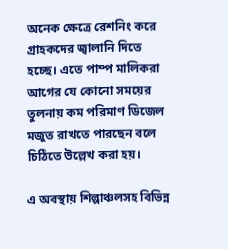অনেক ক্ষেত্রে রেশনিং করে গ্রাহকদের জ্বালানি দিতে হচ্ছে। এতে পাম্প মালিকরা আগের যে কোনো সময়ের তুলনায় কম পরিমাণ ডিজেল মজুত রাখতে পারছেন বলে চিঠিতে উল্লেখ করা হয়।

এ অবস্থায় শিল্পাঞ্চলসহ বিভিন্ন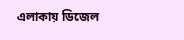এলাকায় ডিজেল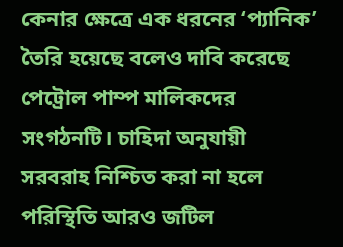কেনার ক্ষেত্রে এক ধরনের ‘প্যানিক’ তৈরি হয়েছে বলেও দাবি করেছে পেট্রোল পাম্প মালিকদের সংগঠনটি। চাহিদা অনুযায়ী সরবরাহ নিশ্চিত করা না হলে পরিস্থিতি আরও জটিল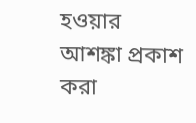হওয়ার আশঙ্কা প্রকাশ করা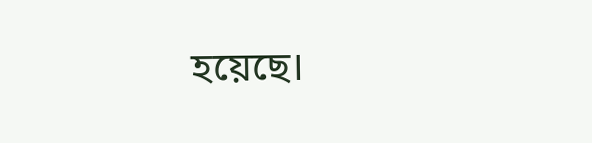হয়েছে।